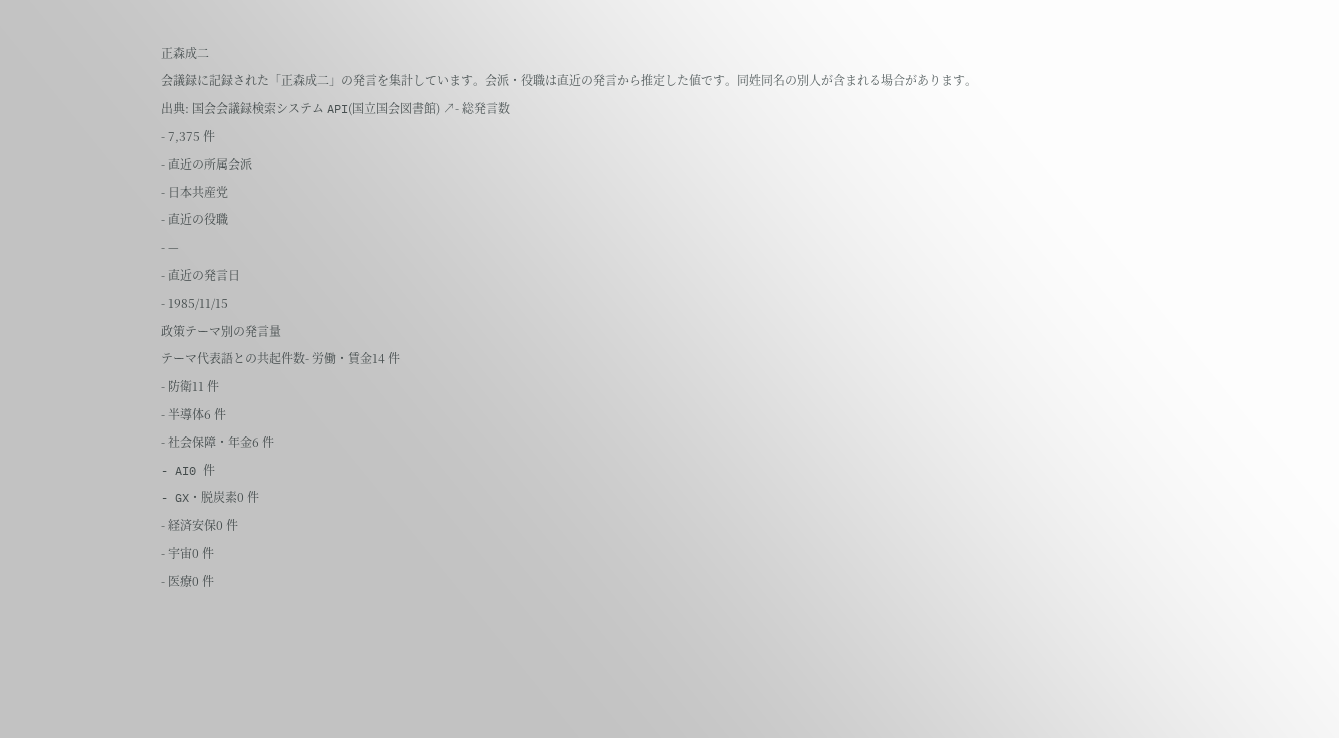正森成二
会議録に記録された「正森成二」の発言を集計しています。会派・役職は直近の発言から推定した値です。同姓同名の別人が含まれる場合があります。
出典: 国会会議録検索システム API(国立国会図書館) ↗- 総発言数
- 7,375 件
- 直近の所属会派
- 日本共産党
- 直近の役職
- —
- 直近の発言日
- 1985/11/15
政策テーマ別の発言量
テーマ代表語との共起件数- 労働・賃金14 件
- 防衛11 件
- 半導体6 件
- 社会保障・年金6 件
- AI0 件
- GX・脱炭素0 件
- 経済安保0 件
- 宇宙0 件
- 医療0 件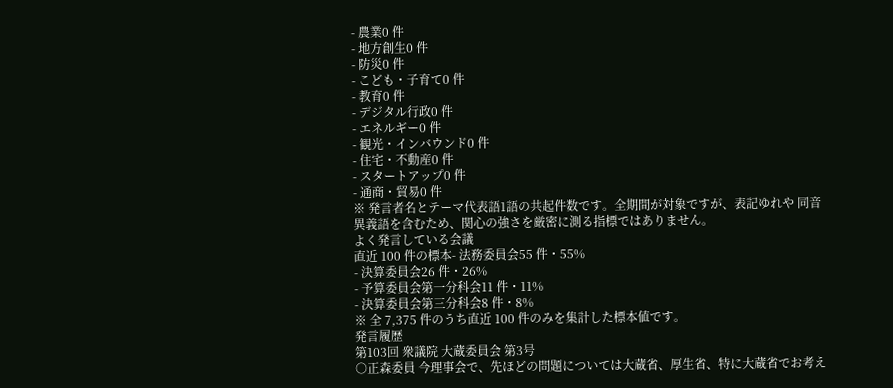- 農業0 件
- 地方創生0 件
- 防災0 件
- こども・子育て0 件
- 教育0 件
- デジタル行政0 件
- エネルギー0 件
- 観光・インバウンド0 件
- 住宅・不動産0 件
- スタートアップ0 件
- 通商・貿易0 件
※ 発言者名とテーマ代表語1語の共起件数です。全期間が対象ですが、表記ゆれや 同音異義語を含むため、関心の強さを厳密に測る指標ではありません。
よく発言している会議
直近 100 件の標本- 法務委員会55 件・55%
- 決算委員会26 件・26%
- 予算委員会第一分科会11 件・11%
- 決算委員会第三分科会8 件・8%
※ 全 7,375 件のうち直近 100 件のみを集計した標本値です。
発言履歴
第103回 衆議院 大蔵委員会 第3号
○正森委員 今理事会で、先ほどの問題については大蔵省、厚生省、特に大蔵省でお考え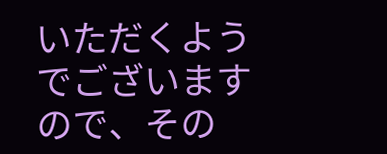いただくようでございますので、その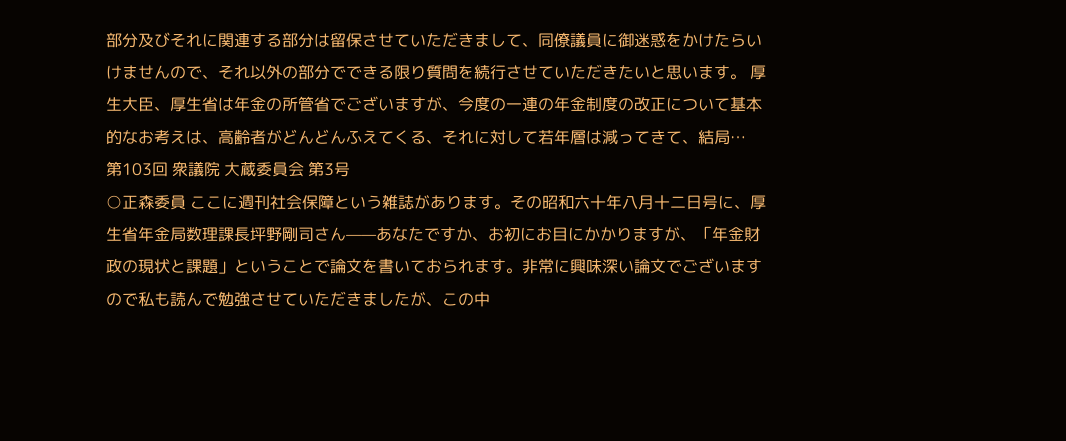部分及びそれに関連する部分は留保させていただきまして、同僚議員に御迷惑をかけたらいけませんので、それ以外の部分でできる限り質問を続行させていただきたいと思います。 厚生大臣、厚生省は年金の所管省でございますが、今度の一連の年金制度の改正について基本的なお考えは、高齢者がどんどんふえてくる、それに対して若年層は減ってきて、結局…
第103回 衆議院 大蔵委員会 第3号
○正森委員 ここに週刊社会保障という雑誌があります。その昭和六十年八月十二日号に、厚生省年金局数理課長坪野剛司さん——あなたですか、お初にお目にかかりますが、「年金財政の現状と課題」ということで論文を書いておられます。非常に興味深い論文でございますので私も読んで勉強させていただきましたが、この中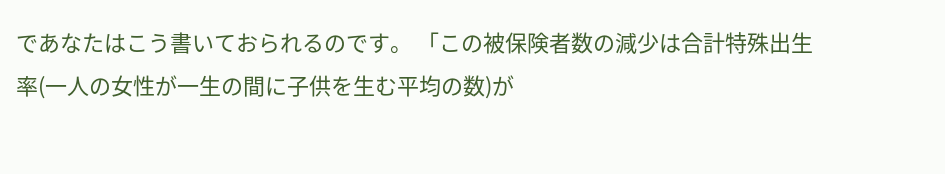であなたはこう書いておられるのです。 「この被保険者数の減少は合計特殊出生率(一人の女性が一生の間に子供を生む平均の数)が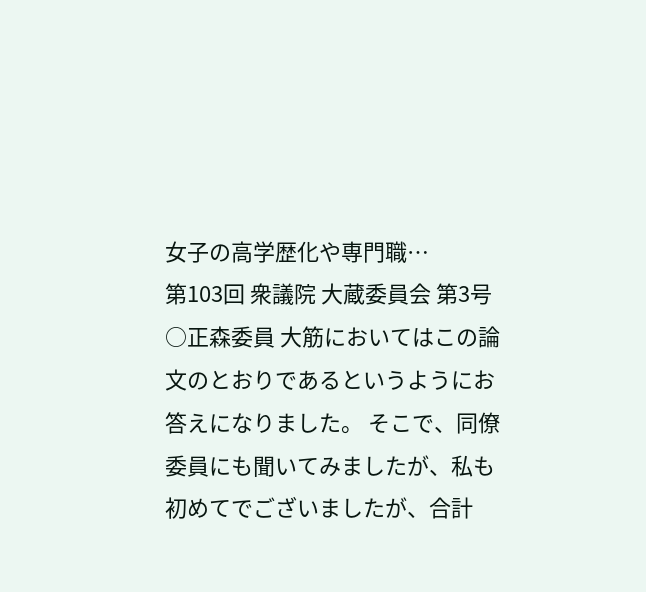女子の高学歴化や専門職…
第103回 衆議院 大蔵委員会 第3号
○正森委員 大筋においてはこの論文のとおりであるというようにお答えになりました。 そこで、同僚委員にも聞いてみましたが、私も初めてでございましたが、合計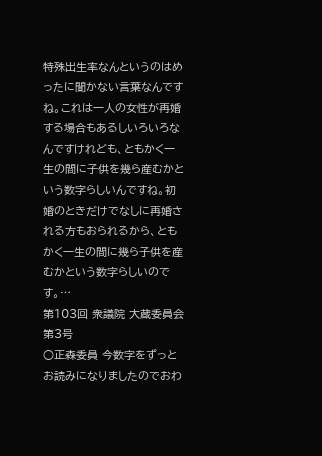特殊出生率なんというのはめったに聞かない言葉なんですね。これは一人の女性が再婚する場合もあるしいろいろなんですけれども、ともかく一生の間に子供を幾ら産むかという数字らしいんですね。初婚のときだけでなしに再婚される方もおられるから、ともかく一生の間に幾ら子供を産むかという数字らしいのです。…
第103回 衆議院 大蔵委員会 第3号
○正森委員 今数字をずっとお読みになりましたのでおわ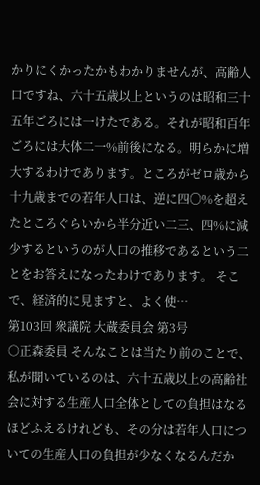かりにくかったかもわかりませんが、高齢人口ですね、六十五歳以上というのは昭和三十五年ごろには一けたである。それが昭和百年ごろには大体二一%前後になる。明らかに増大するわけであります。ところがゼロ歳から十九歳までの若年人口は、逆に四〇%を超えたところぐらいから半分近い二三、四%に減少するというのが人口の推移であるという二とをお答えになったわけであります。 そこで、経済的に見ますと、よく使…
第103回 衆議院 大蔵委員会 第3号
○正森委員 そんなことは当たり前のことで、私が聞いているのは、六十五歳以上の高齢社会に対する生産人口全体としての負担はなるほどふえるけれども、その分は若年人口についての生産人口の負担が少なくなるんだか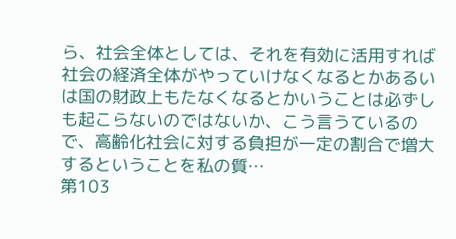ら、社会全体としては、それを有効に活用すれば社会の経済全体がやっていけなくなるとかあるいは国の財政上もたなくなるとかいうことは必ずしも起こらないのではないか、こう言うているので、高齢化社会に対する負担が一定の割合で増大するということを私の質…
第103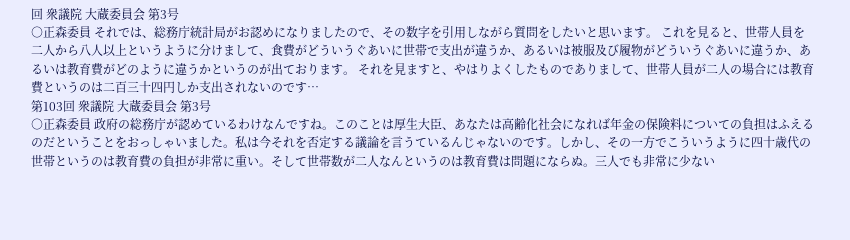回 衆議院 大蔵委員会 第3号
○正森委員 それでは、総務庁統計局がお認めになりましたので、その数字を引用しながら質問をしたいと思います。 これを見ると、世帯人員を二人から八人以上というように分けまして、食費がどういうぐあいに世帯で支出が違うか、あるいは被服及び履物がどういうぐあいに違うか、あるいは教育費がどのように違うかというのが出ております。 それを見ますと、やはりよくしたものでありまして、世帯人員が二人の場合には教育費というのは二百三十四円しか支出されないのです…
第103回 衆議院 大蔵委員会 第3号
○正森委員 政府の総務庁が認めているわけなんですね。このことは厚生大臣、あなたは高齢化社会になれば年金の保険料についての負担はふえるのだということをおっしゃいました。私は今それを否定する議論を言うているんじゃないのです。しかし、その一方でこういうように四十歳代の世帯というのは教育費の負担が非常に重い。そして世帯数が二人なんというのは教育費は問題にならぬ。三人でも非常に少ない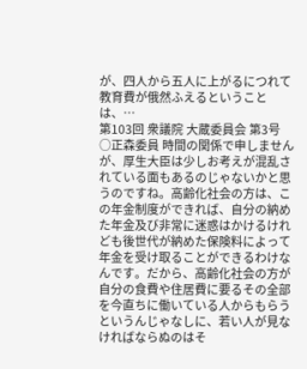が、四人から五人に上がるにつれて教育費が俄然ふえるということは、…
第103回 衆議院 大蔵委員会 第3号
○正森委員 時間の関係で申しませんが、厚生大臣は少しお考えが混乱されている面もあるのじゃないかと思うのですね。高齢化社会の方は、この年金制度ができれば、自分の納めた年金及び非常に迷惑はかけるけれども後世代が納めた保険料によって年金を受け取ることができるわけなんです。だから、高齢化社会の方が自分の食費や住居費に要るその全部を今直ちに働いている人からもらうというんじゃなしに、若い人が見なければならぬのはそ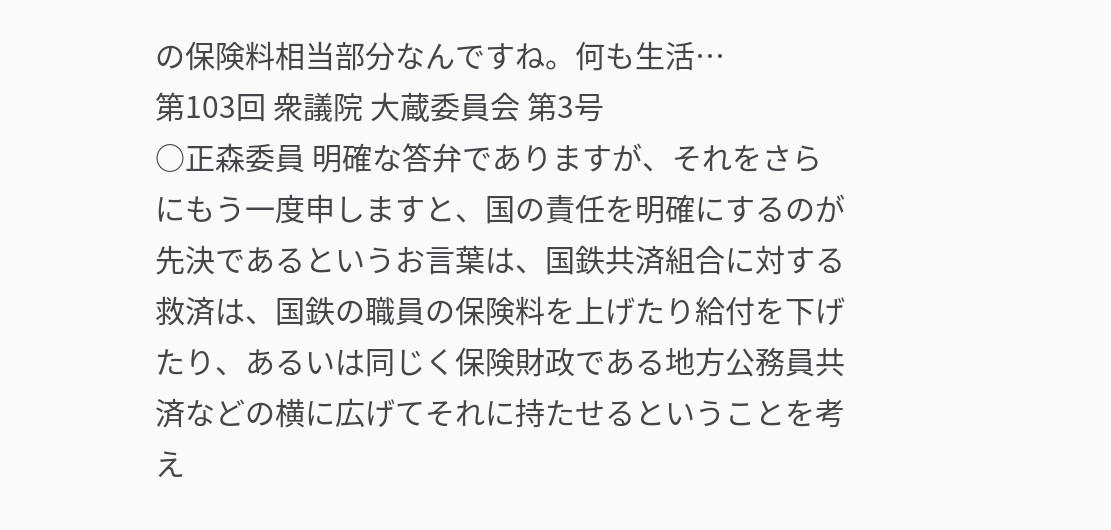の保険料相当部分なんですね。何も生活…
第103回 衆議院 大蔵委員会 第3号
○正森委員 明確な答弁でありますが、それをさらにもう一度申しますと、国の責任を明確にするのが先決であるというお言葉は、国鉄共済組合に対する救済は、国鉄の職員の保険料を上げたり給付を下げたり、あるいは同じく保険財政である地方公務員共済などの横に広げてそれに持たせるということを考え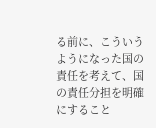る前に、こういうようになった国の責任を考えて、国の責任分担を明確にすること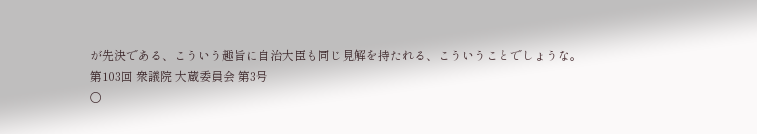が先決である、こういう趣旨に自治大臣も同じ見解を持たれる、こういうことでしょうな。
第103回 衆議院 大蔵委員会 第3号
○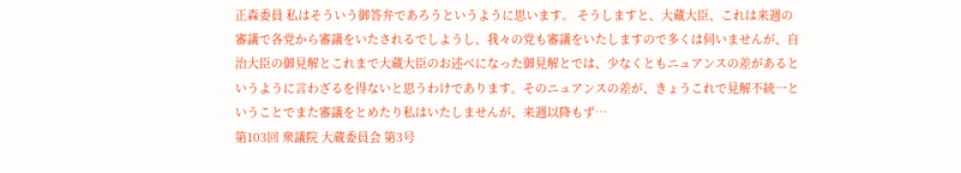正森委員 私はそういう御答弁であろうというように思います。 そうしますと、大蔵大臣、これは来週の審議で各党から審議をいたされるでしようし、我々の党も審議をいたしますので多くは伺いませんが、自治大臣の御見解とこれまで大蔵大臣のお述べになった御見解とでは、少なくともニュアンスの差があるというように言わざるを得ないと思うわけであります。そのニュアンスの差が、きょうこれで見解不統一ということでまた審議をとめたり私はいたしませんが、来週以降もず…
第103回 衆議院 大蔵委員会 第3号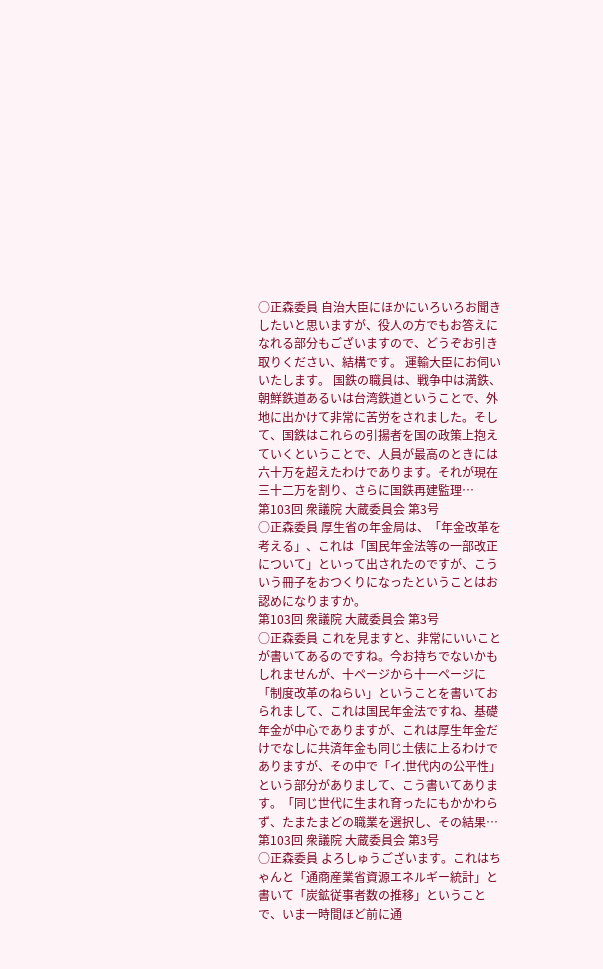○正森委員 自治大臣にほかにいろいろお聞きしたいと思いますが、役人の方でもお答えになれる部分もございますので、どうぞお引き取りください、結構です。 運輸大臣にお伺いいたします。 国鉄の職員は、戦争中は満鉄、朝鮮鉄道あるいは台湾鉄道ということで、外地に出かけて非常に苦労をされました。そして、国鉄はこれらの引揚者を国の政策上抱えていくということで、人員が最高のときには六十万を超えたわけであります。それが現在三十二万を割り、さらに国鉄再建監理…
第103回 衆議院 大蔵委員会 第3号
○正森委員 厚生省の年金局は、「年金改革を考える」、これは「国民年金法等の一部改正について」といって出されたのですが、こういう冊子をおつくりになったということはお認めになりますか。
第103回 衆議院 大蔵委員会 第3号
○正森委員 これを見ますと、非常にいいことが書いてあるのですね。今お持ちでないかもしれませんが、十ページから十一ページに「制度改革のねらい」ということを書いておられまして、これは国民年金法ですね、基礎年金が中心でありますが、これは厚生年金だけでなしに共済年金も同じ土俵に上るわけでありますが、その中で「イ.世代内の公平性」という部分がありまして、こう書いてあります。「同じ世代に生まれ育ったにもかかわらず、たまたまどの職業を選択し、その結果…
第103回 衆議院 大蔵委員会 第3号
○正森委員 よろしゅうございます。これはちゃんと「通商産業省資源エネルギー統計」と書いて「炭鉱従事者数の推移」ということで、いま一時間ほど前に通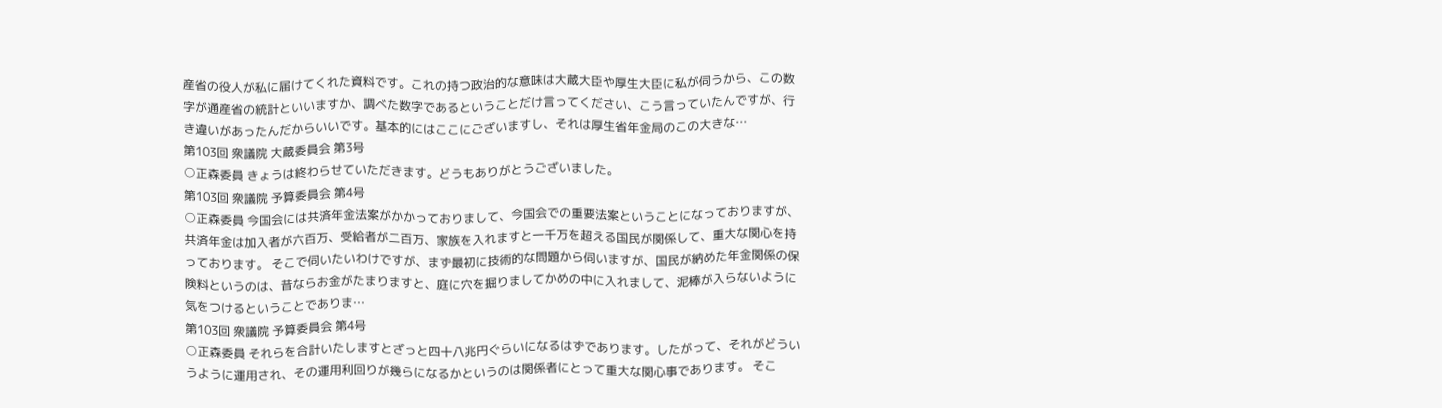産省の役人が私に届けてくれた資料です。これの持つ政治的な意味は大蔵大臣や厚生大臣に私が伺うから、この数字が通産省の統計といいますか、調べた数字であるということだけ言ってください、こう言っていたんですが、行き違いがあったんだからいいです。基本的にはここにございますし、それは厚生省年金局のこの大きな…
第103回 衆議院 大蔵委員会 第3号
○正森委員 きょうは終わらせていただきます。どうもありがとうございました。
第103回 衆議院 予算委員会 第4号
○正森委員 今国会には共済年金法案がかかっておりまして、今国会での重要法案ということになっておりますが、共済年金は加入者が六百万、受給者が二百万、家族を入れますと一千万を超える国民が関係して、重大な関心を持っております。 そこで伺いたいわけですが、まず最初に技術的な問題から伺いますが、国民が納めた年金関係の保険料というのは、昔ならお金がたまりますと、庭に穴を掘りましてかめの中に入れまして、泥棒が入らないように気をつけるということでありま…
第103回 衆議院 予算委員会 第4号
○正森委員 それらを合計いたしますとざっと四十八兆円ぐらいになるはずであります。したがって、それがどういうように運用され、その運用利回りが幾らになるかというのは関係者にとって重大な関心事であります。 そこ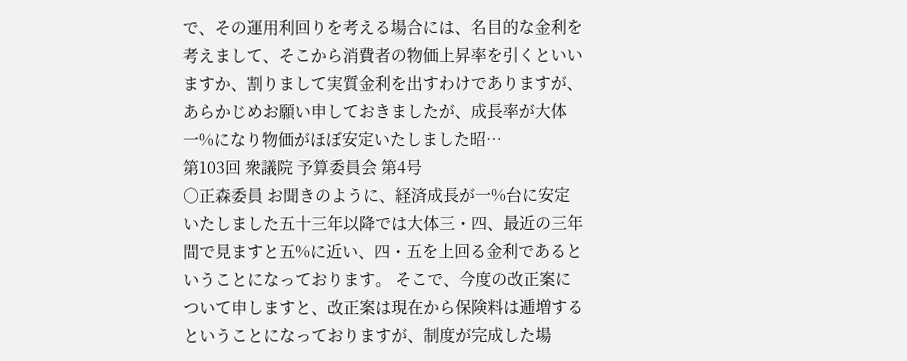で、その運用利回りを考える場合には、名目的な金利を考えまして、そこから消費者の物価上昇率を引くといいますか、割りまして実質金利を出すわけでありますが、あらかじめお願い申しておきましたが、成長率が大体一%になり物価がほぼ安定いたしました昭…
第103回 衆議院 予算委員会 第4号
○正森委員 お聞きのように、経済成長が一%台に安定いたしました五十三年以降では大体三・四、最近の三年間で見ますと五%に近い、四・五を上回る金利であるということになっております。 そこで、今度の改正案について申しますと、改正案は現在から保険料は逓増するということになっておりますが、制度が完成した場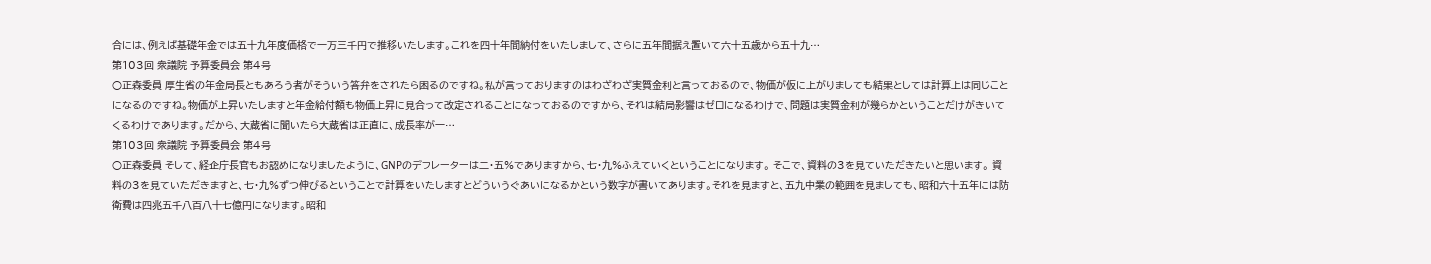合には、例えば基礎年金では五十九年度価格で一万三千円で推移いたします。これを四十年間納付をいたしまして、さらに五年間据え置いて六十五歳から五十九…
第103回 衆議院 予算委員会 第4号
○正森委員 厚生省の年金局長ともあろう者がそういう答弁をされたら困るのですね。私が言っておりますのはわざわざ実質金利と言っておるので、物価が仮に上がりましても結果としては計算上は同じことになるのですね。物価が上昇いたしますと年金給付額も物価上昇に見合って改定されることになっておるのですから、それは結局影響はゼロになるわけで、問題は実質金利が幾らかということだけがきいてくるわけであります。だから、大蔵省に聞いたら大蔵省は正直に、成長率が一…
第103回 衆議院 予算委員会 第4号
○正森委員 そして、経企庁長官もお認めになりましたように、GNPのデフレーターは二・五%でありますから、七・九%ふえていくということになります。 そこで、資料の3を見ていただきたいと思います。 資料の3を見ていただきますと、七・九%ずつ伸びるということで計算をいたしますとどういうぐあいになるかという数字が書いてあります。それを見ますと、五九中業の範囲を見ましても、昭和六十五年には防衛費は四兆五千八百八十七億円になります。昭和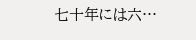七十年には六…